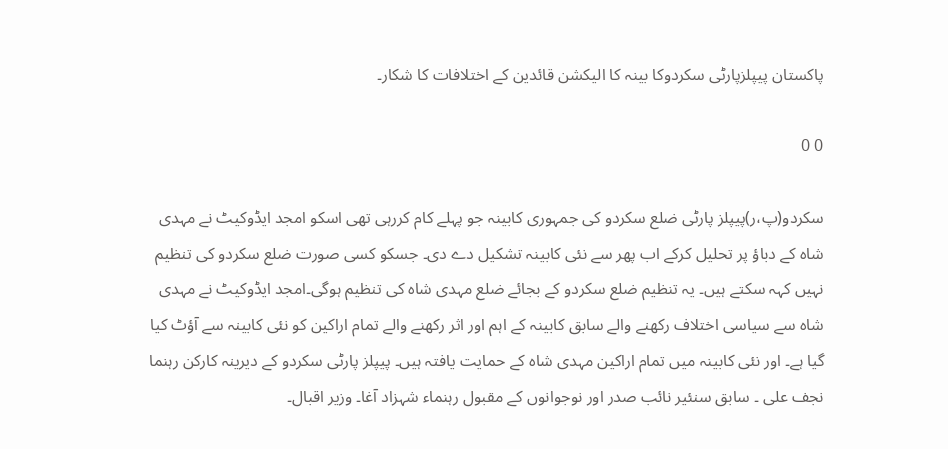پاکستان پیپلزپارٹی سکردوکا بینہ کا الیکشن قائدین کے اختلافات کا شکار۔

0 0

سکردو(پ،ر)پیپلز پارٹی ضلع سکردو کی جمہوری کابینہ جو پہلے کام کررہی تھی اسکو امجد ایڈوکیٹ نے مہدی شاہ کے دباؤ پر تحلیل کرکے اب پھر سے نئی کابینہ تشکیل دے دی۔ جسکو کسی صورت ضلع سکردو کی تنظیم نہیں کہہ سکتے ہیں۔ یہ تنظیم ضلع سکردو کے بجائے ضلع مہدی شاہ کی تنظیم ہوگی۔امجد ایڈوکیٹ نے مہدی شاہ سے سیاسی اختلاف رکھنے والے سابق کابینہ کے اہم اور اثر رکھنے والے تمام اراکین کو نئی کابینہ سے آؤٹ کیا گیا ہے۔ اور نئی کابینہ میں تمام اراکین مہدی شاہ کے حمایت یافتہ ہیں۔ پیپلز پارٹی سکردو کے دیرینہ کارکن رہنما نجف علی ۔ سابق سنئیر نائب صدر اور نوجوانوں کے مقبول رہنماء شہزاد آغا۔ وزیر اقبال۔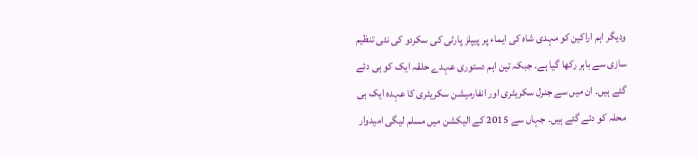ودیگر اہم اراکین کو مہدی شاہ کی ایماء پر پیپلز پارٹی کی سکردو کی نئی تنظیم سازی سے باہر رکھا گیا ہے۔ جبکہ تین اہم دستوری عہدے حلقہ ایک کو ہی دئے گئے ہیں۔ ان میں سے جنرل سکریٹری اور انفارمیشن سکریٹری کا عہدہ ایک ہی محلہ کو دئے گئے ہیں۔ جہاں سے 2015 کے الیکشن میں مسلم لیگی امیدوار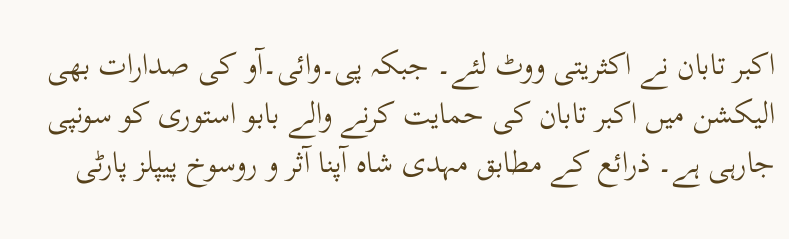اکبر تابان نے اکثریتی ووٹ لئے۔ جبکہ پی۔وائی۔آو کی صدارات بھی الیکشن میں اکبر تابان کی حمایت کرنے والے بابو استوری کو سونپی جارہی ہے۔ ذرائع کے مطابق مہدی شاہ آپنا آثر و روسوخ پیپلز پارٹی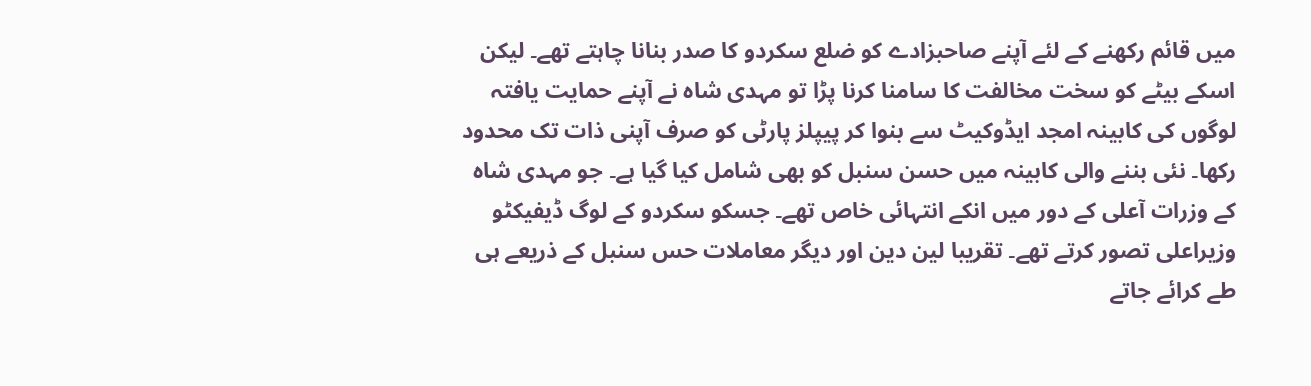میں قائم رکھنے کے لئے آپنے صاحبزادے کو ضلع سکردو کا صدر بنانا چاہتے تھے۔ لیکن اسکے بیٹے کو سخت مخالفت کا سامنا کرنا پڑا تو مہدی شاہ نے آپنے حمایت یافتہ لوگوں کی کابینہ امجد ایڈوکیٹ سے بنوا کر پیپلز پارٹی کو صرف آپنی ذات تک محدود رکھا۔ نئی بننے والی کابینہ میں حسن سنبل کو بھی شامل کیا گیا ہے۔ جو مہدی شاہ کے وزرات آعلی کے دور میں انکے انتہائی خاص تھے۔ جسکو سکردو کے لوگ ڈیفیکٹو وزیراعلی تصور کرتے تھے۔ تقریبا لین دین اور دیگر معاملات حس سنبل کے ذریعے ہی طے کرائے جاتے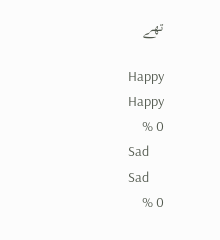تھے

Happy
Happy
0 %
Sad
Sad
0 %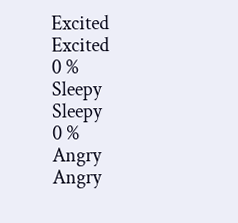Excited
Excited
0 %
Sleepy
Sleepy
0 %
Angry
Angry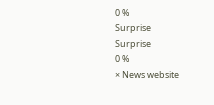0 %
Surprise
Surprise
0 %
× News website